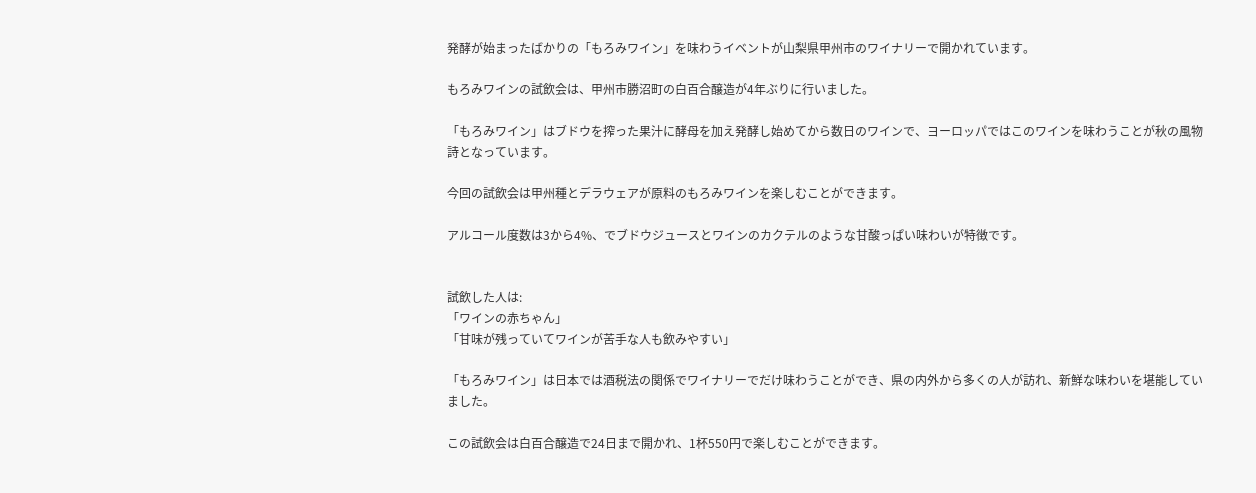発酵が始まったばかりの「もろみワイン」を味わうイベントが山梨県甲州市のワイナリーで開かれています。

もろみワインの試飲会は、甲州市勝沼町の白百合醸造が4年ぶりに行いました。

「もろみワイン」はブドウを搾った果汁に酵母を加え発酵し始めてから数日のワインで、ヨーロッパではこのワインを味わうことが秋の風物詩となっています。

今回の試飲会は甲州種とデラウェアが原料のもろみワインを楽しむことができます。

アルコール度数は3から4%、でブドウジュースとワインのカクテルのような甘酸っぱい味わいが特徴です。


試飲した人は:
「ワインの赤ちゃん」
「甘味が残っていてワインが苦手な人も飲みやすい」

「もろみワイン」は日本では酒税法の関係でワイナリーでだけ味わうことができ、県の内外から多くの人が訪れ、新鮮な味わいを堪能していました。

この試飲会は白百合醸造で24日まで開かれ、1杯550円で楽しむことができます。